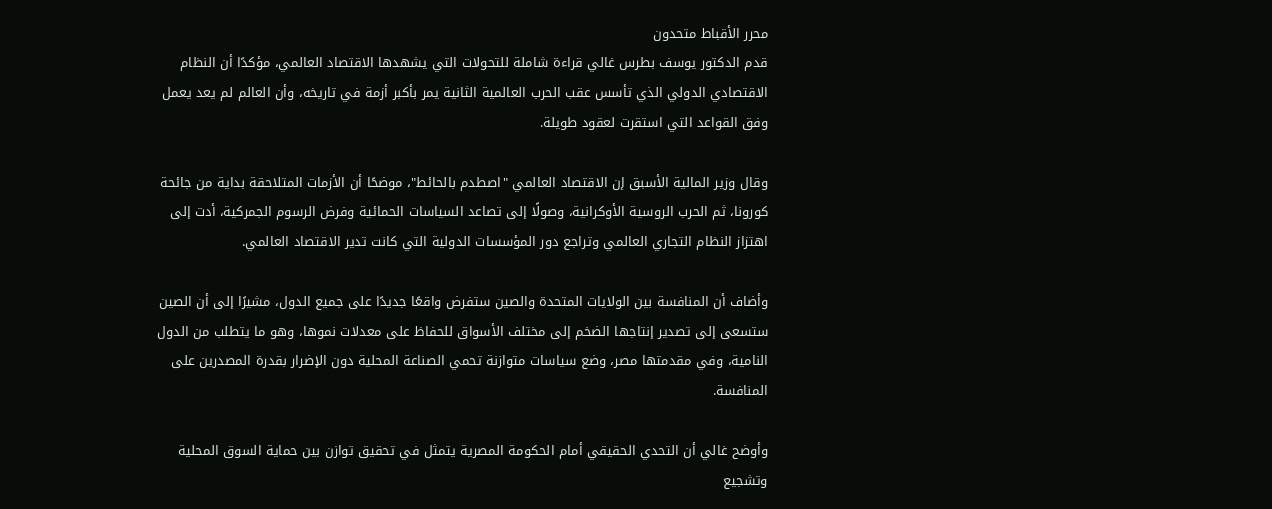محرر الأقباط متحدون
قدم الدكتور يوسف بطرس غالي قراءة شاملة للتحولات التي يشهدها الاقتصاد العالمي، مؤكدًا أن النظام الاقتصادي الدولي الذي تأسس عقب الحرب العالمية الثانية يمر بأكبر أزمة في تاريخه، وأن العالم لم يعد يعمل وفق القواعد التي استقرت لعقود طويلة.

وقال وزير المالية الأسبق إن الاقتصاد العالمي "اصطدم بالحائط"، موضحًا أن الأزمات المتلاحقة بداية من جائحة كورونا، ثم الحرب الروسية الأوكرانية، وصولًا إلى تصاعد السياسات الحمائية وفرض الرسوم الجمركية، أدت إلى اهتزاز النظام التجاري العالمي وتراجع دور المؤسسات الدولية التي كانت تدير الاقتصاد العالمي.

وأضاف أن المنافسة بين الولايات المتحدة والصين ستفرض واقعًا جديدًا على جميع الدول، مشيرًا إلى أن الصين ستسعى إلى تصدير إنتاجها الضخم إلى مختلف الأسواق للحفاظ على معدلات نموها، وهو ما يتطلب من الدول النامية، وفي مقدمتها مصر، وضع سياسات متوازنة تحمي الصناعة المحلية دون الإضرار بقدرة المصدرين على المنافسة.

وأوضح غالي أن التحدي الحقيقي أمام الحكومة المصرية يتمثل في تحقيق توازن بين حماية السوق المحلية وتشجيع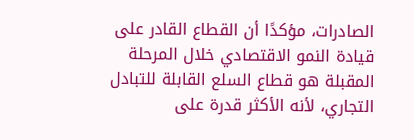الصادرات، مؤكدًا أن القطاع القادر على قيادة النمو الاقتصادي خلال المرحلة المقبلة هو قطاع السلع القابلة للتبادل التجاري، لأنه الأكثر قدرة على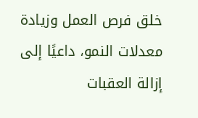خلق فرص العمل وزيادة معدلات النمو، داعيًا إلى إزالة العقبات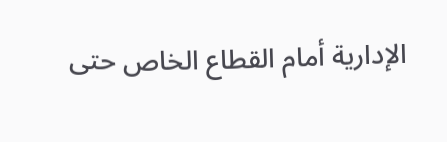الإدارية أمام القطاع الخاص حتى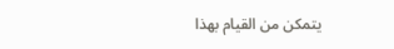يتمكن من القيام بهذا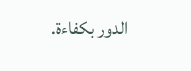الدور بكفاءة.